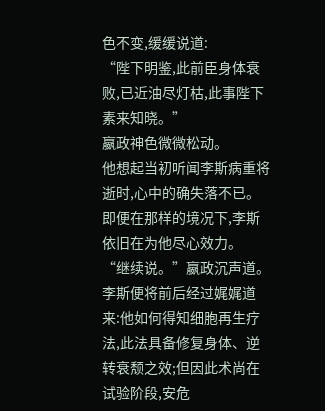色不变,缓缓说道:
“陛下明鉴,此前臣身体衰败,已近油尽灯枯,此事陛下素来知晓。”
嬴政神色微微松动。
他想起当初听闻李斯病重将逝时,心中的确失落不已。
即便在那样的境况下,李斯依旧在为他尽心效力。
“继续说。”嬴政沉声道。
李斯便将前后经过娓娓道来:他如何得知细胞再生疗法,此法具备修复身体、逆转衰颓之效;但因此术尚在试验阶段,安危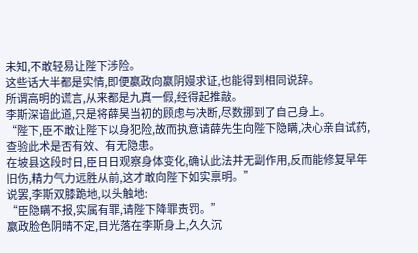未知,不敢轻易让陛下涉险。
这些话大半都是实情,即便嬴政向嬴阴嫚求证,也能得到相同说辞。
所谓高明的谎言,从来都是九真一假,经得起推敲。
李斯深谙此道,只是将薛昊当初的顾虑与决断,尽数挪到了自己身上。
“陛下,臣不敢让陛下以身犯险,故而执意请薛先生向陛下隐瞒,决心亲自试药,查验此术是否有效、有无隐患。
在坡县这段时日,臣日日观察身体变化,确认此法并无副作用,反而能修复早年旧伤,精力气力远胜从前,这才敢向陛下如实禀明。”
说罢,李斯双膝跪地,以头触地:
“臣隐瞒不报,实属有罪,请陛下降罪责罚。”
嬴政脸色阴晴不定,目光落在李斯身上,久久沉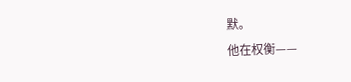默。
他在权衡——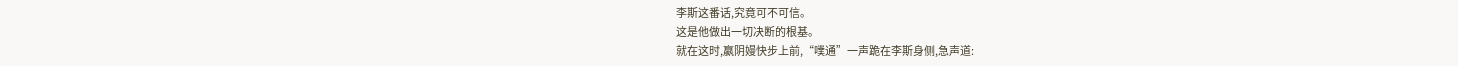李斯这番话,究竟可不可信。
这是他做出一切决断的根基。
就在这时,嬴阴嫚快步上前,“噗通”一声跪在李斯身侧,急声道: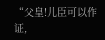“父皇!儿臣可以作证,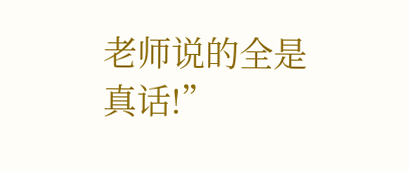老师说的全是真话!”